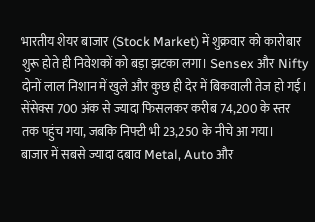भारतीय शेयर बाजार (Stock Market) में शुक्रवार को कारोबार शुरू होते ही निवेशकों को बड़ा झटका लगा। Sensex और Nifty दोनों लाल निशान में खुले और कुछ ही देर में बिकवाली तेज हो गई। सेंसेक्स 700 अंक से ज्यादा फिसलकर करीब 74,200 के स्तर तक पहुंच गया, जबकि निफ्टी भी 23,250 के नीचे आ गया।
बाजार में सबसे ज्यादा दबाव Metal, Auto और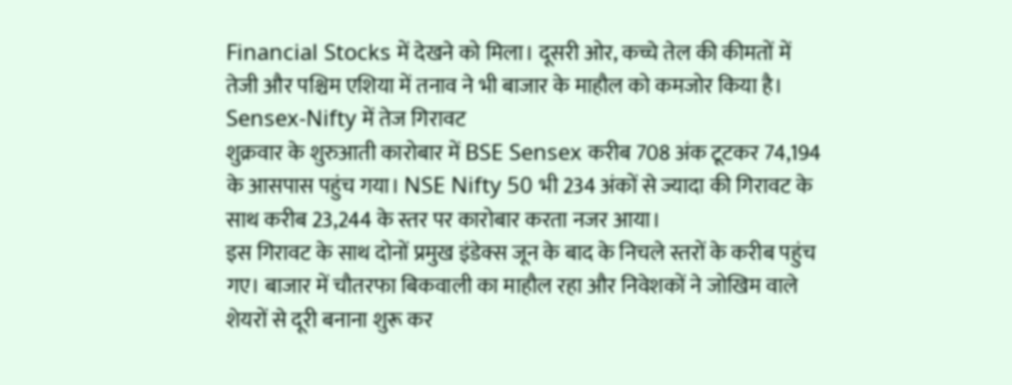Financial Stocks में देखने को मिला। दूसरी ओर, कच्चे तेल की कीमतों में तेजी और पश्चिम एशिया में तनाव ने भी बाजार के माहौल को कमजोर किया है।
Sensex-Nifty में तेज गिरावट
शुक्रवार के शुरुआती कारोबार में BSE Sensex करीब 708 अंक टूटकर 74,194 के आसपास पहुंच गया। NSE Nifty 50 भी 234 अंकों से ज्यादा की गिरावट के साथ करीब 23,244 के स्तर पर कारोबार करता नजर आया।
इस गिरावट के साथ दोनों प्रमुख इंडेक्स जून के बाद के निचले स्तरों के करीब पहुंच गए। बाजार में चौतरफा बिकवाली का माहौल रहा और निवेशकों ने जोखिम वाले शेयरों से दूरी बनाना शुरू कर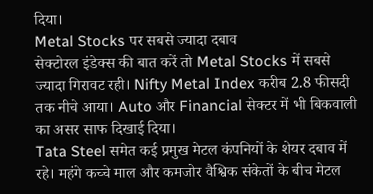दिया।
Metal Stocks पर सबसे ज्यादा दबाव
सेक्टोरल इंडेक्स की बात करें तो Metal Stocks में सबसे ज्यादा गिरावट रही। Nifty Metal Index करीब 2.8 फीसदी तक नीचे आया। Auto और Financial सेक्टर में भी बिकवाली का असर साफ दिखाई दिया।
Tata Steel समेत कई प्रमुख मेटल कंपनियों के शेयर दबाव में रहे। महंगे कच्चे माल और कमजोर वैश्विक संकेतों के बीच मेटल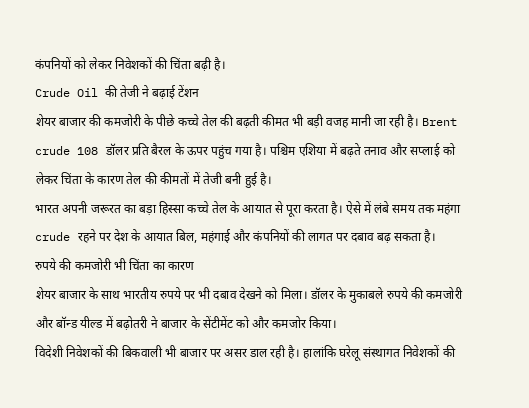कंपनियों को लेकर निवेशकों की चिंता बढ़ी है।
Crude Oil की तेजी ने बढ़ाई टेंशन
शेयर बाजार की कमजोरी के पीछे कच्चे तेल की बढ़ती कीमत भी बड़ी वजह मानी जा रही है। Brent crude 108 डॉलर प्रति बैरल के ऊपर पहुंच गया है। पश्चिम एशिया में बढ़ते तनाव और सप्लाई को लेकर चिंता के कारण तेल की कीमतों में तेजी बनी हुई है।
भारत अपनी जरूरत का बड़ा हिस्सा कच्चे तेल के आयात से पूरा करता है। ऐसे में लंबे समय तक महंगा crude रहने पर देश के आयात बिल, महंगाई और कंपनियों की लागत पर दबाव बढ़ सकता है।
रुपये की कमजोरी भी चिंता का कारण
शेयर बाजार के साथ भारतीय रुपये पर भी दबाव देखने को मिला। डॉलर के मुकाबले रुपये की कमजोरी और बॉन्ड यील्ड में बढ़ोतरी ने बाजार के सेंटीमेंट को और कमजोर किया।
विदेशी निवेशकों की बिकवाली भी बाजार पर असर डाल रही है। हालांकि घरेलू संस्थागत निवेशकों की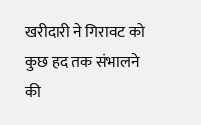खरीदारी ने गिरावट को कुछ हद तक संभालने की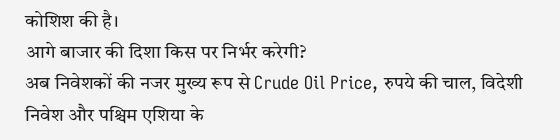कोशिश की है।
आगे बाजार की दिशा किस पर निर्भर करेगी?
अब निवेशकों की नजर मुख्य रूप से Crude Oil Price, रुपये की चाल, विदेशी निवेश और पश्चिम एशिया के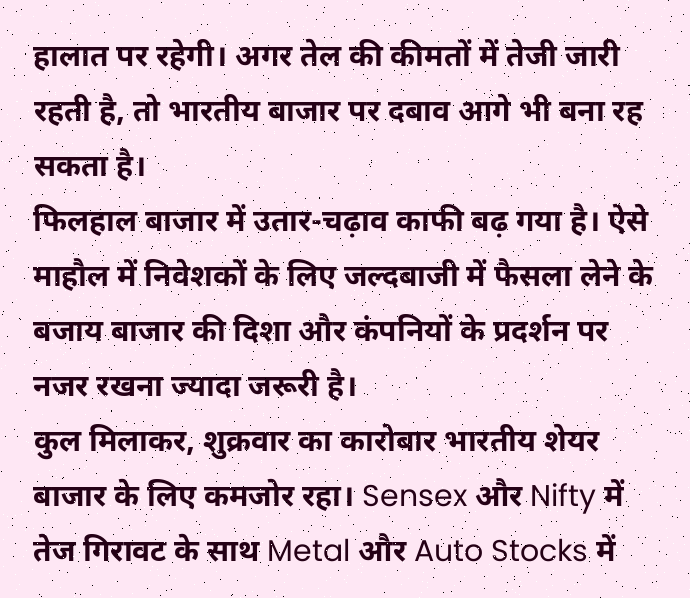हालात पर रहेगी। अगर तेल की कीमतों में तेजी जारी रहती है, तो भारतीय बाजार पर दबाव आगे भी बना रह सकता है।
फिलहाल बाजार में उतार-चढ़ाव काफी बढ़ गया है। ऐसे माहौल में निवेशकों के लिए जल्दबाजी में फैसला लेने के बजाय बाजार की दिशा और कंपनियों के प्रदर्शन पर नजर रखना ज्यादा जरूरी है।
कुल मिलाकर, शुक्रवार का कारोबार भारतीय शेयर बाजार के लिए कमजोर रहा। Sensex और Nifty में तेज गिरावट के साथ Metal और Auto Stocks में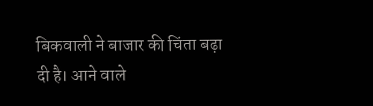बिकवाली ने बाजार की चिंता बढ़ा दी है। आने वाले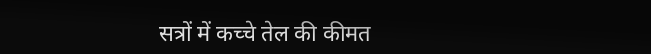सत्रों में कच्चे तेल की कीमत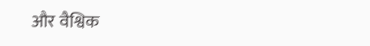और वैश्विक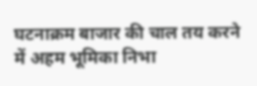घटनाक्रम बाजार की चाल तय करने में अहम भूमिका निभा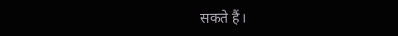सकते हैं।